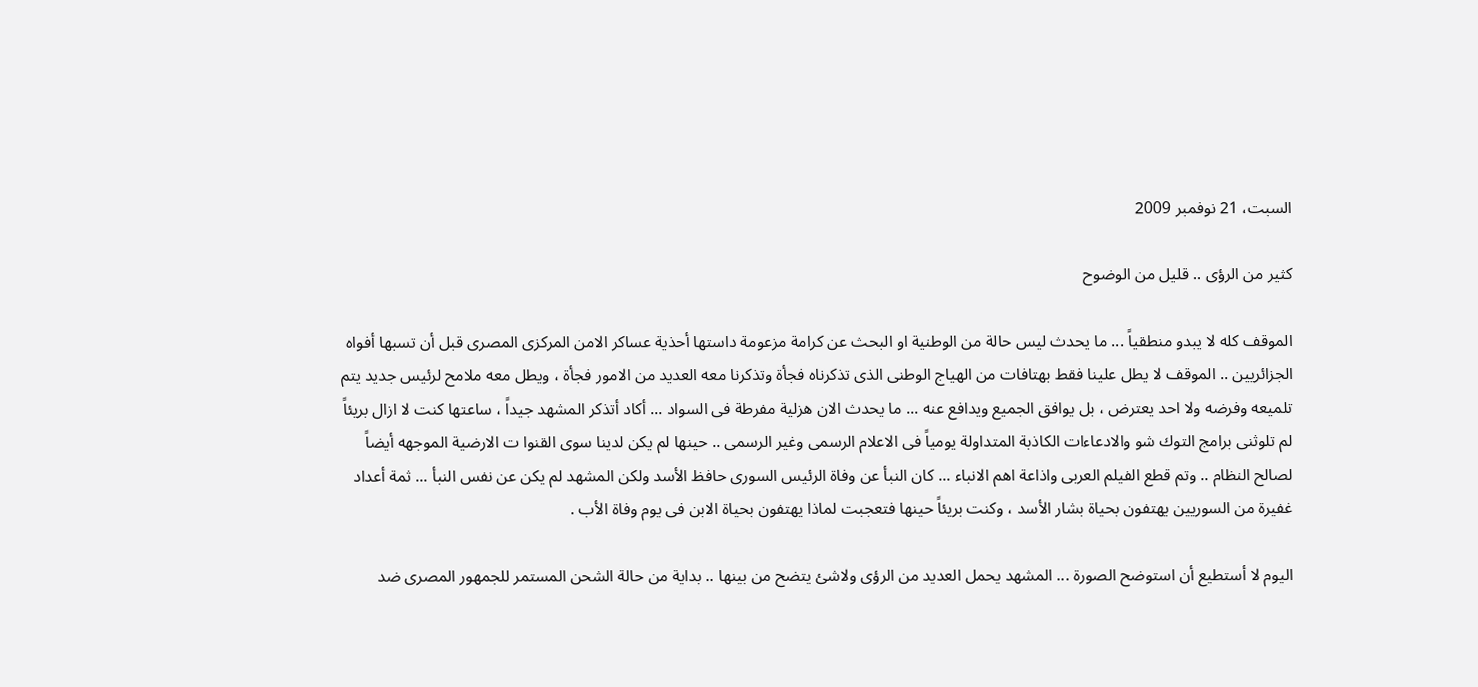السبت، 21 نوفمبر 2009

كثير من الرؤى .. قليل من الوضوح

الموقف كله لا يبدو منطقياً ... ما يحدث ليس حالة من الوطنية او البحث عن كرامة مزعومة داستها أحذية عساكر الامن المركزى المصرى قبل أن تسبها أفواه الجزائريين .. الموقف لا يطل علينا فقط بهتافات من الهياج الوطنى الذى تذكرناه فجأة وتذكرنا معه العديد من الامور فجأة ، ويطل معه ملامح لرئيس جديد يتم تلميعه وفرضه ولا احد يعترض ، بل يوافق الجميع ويدافع عنه ... ما يحدث الان هزلية مفرطة فى السواد ... أكاد أتذكر المشهد جيداً ، ساعتها كنت لا ازال بريئاً لم تلوثنى برامج التوك شو والادعاءات الكاذبة المتداولة يومياً فى الاعلام الرسمى وغير الرسمى .. حينها لم يكن لدينا سوى القنوا ت الارضية الموجهه أيضاً لصالح النظام .. وتم قطع الفيلم العربى واذاعة اهم الانباء ... كان النبأ عن وفاة الرئيس السورى حافظ الأسد ولكن المشهد لم يكن عن نفس النبأ ... ثمة أعداد غفيرة من السوريين يهتفون بحياة بشار الأسد ، وكنت بريئاً حينها فتعجبت لماذا يهتفون بحياة الابن فى يوم وفاة الأب .

اليوم لا أستطيع أن استوضح الصورة ... المشهد يحمل العديد من الرؤى ولاشئ يتضح من بينها .. بداية من حالة الشحن المستمر للجمهور المصرى ضد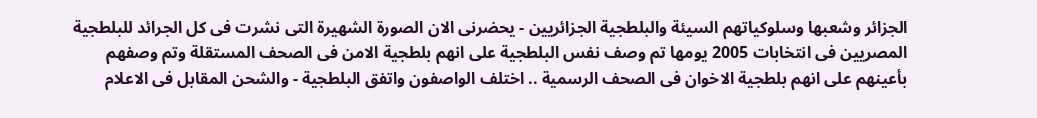الجزائر وشعبها وسلوكياتهم السيئة والبلطجية الجزائريين - يحضرنى الان الصورة الشهيرة التى نشرت فى كل الجرائد للبلطجية المصريين فى انتخابات 2005 يومها تم وصف نفس البلطجية على انهم بلطجية الامن فى الصحف المستقلة وتم وصفهم بأعينهم على انهم بلطجية الاخوان فى الصحف الرسمية .. اختلف الواصفون واتفق البلطجية - والشحن المقابل فى الاعلام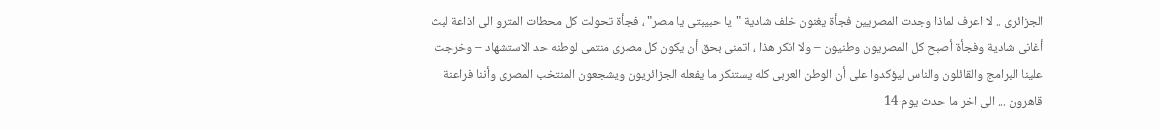الجزائرى .. لا اعرف لماذا وجدت المصريين فجأة يغنون خلف شادية "يا حبيبتى يا مصر" ، فجأة تحولت كل محطات المترو الى اذاعة لبث أغانى شادية وفجأة أصبح كل المصريون وطنيون – ولا انكر هذا ، اتمنى بحق أن يكون كل مصرى منتمى لوطنه حد الاستشهاد – وخرجت علينا البرامج والقائلون والناس ليؤكدوا على أن الوطن العربى كله يستنكر ما يفعله الجزائريون ويشجعون المنتخب المصرى وأننا فراعنة قاهرون ... الى اخر ما حدث يوم 14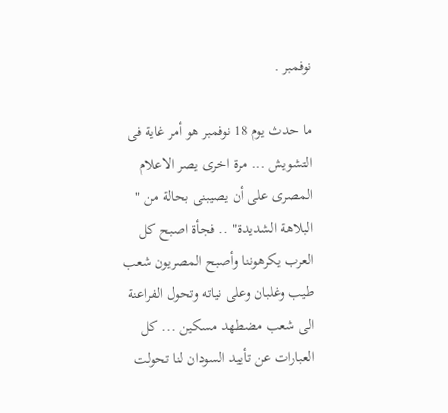نوفمبر .

ما حدث يوم 18 نوفمبر هو أمر غاية فى التشويش ... مرة اخرى يصر الاعلام المصرى على أن يصيبنى بحالة من " البلاهة الشديدة" .. فجأة اصبح كل العرب يكرهوننا وأصبح المصريون شعب طيب وغلبان وعلى نياته وتحول الفراعنة الى شعب مضطهد مسكين ... كل العبارات عن تأييد السودان لنا تحولت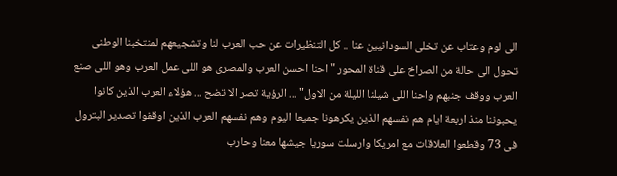الى لوم وعتاب عن تخلى السودانيين عنا .. كل التنظيرات عن حب العرب لنا وتشجيعهم لمنتخبنا الوطنى تحول الى حالة من الصراخ على قناة المحور "احنا احسن العرب والمصرى هو اللى عمل العرب وهو اللى صنع العرب ووقف جنبهم واحنا اللى شيلنا الليلة من الاول" ... الرؤية تصر الا تضح ... هؤلاء العرب الذين كانوا يحبوننا منذ اربعة ايام هم نفسهم الذين يكرهونا جميعا اليوم وهم نفسهم العرب الذين اوقفوا تصدير البترول فى 73 وقطعوا العلاقات مع امريكا وارسلت سوريا جيشها معنا وحارب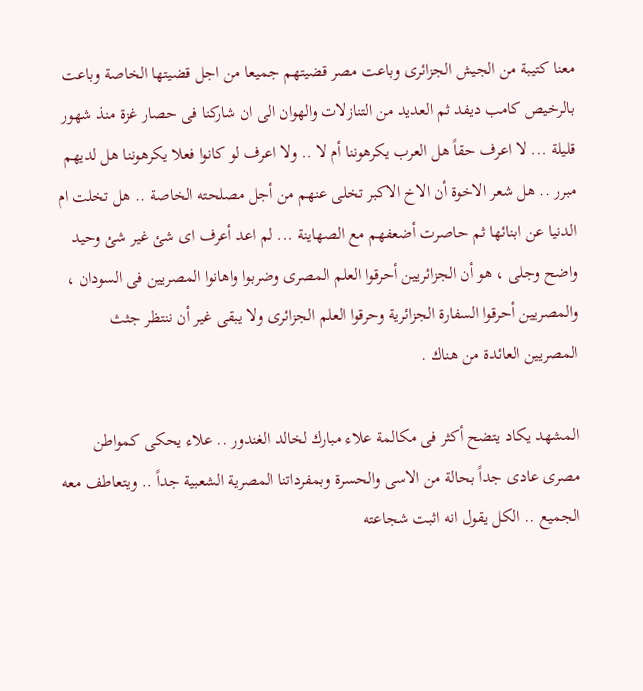معنا كتيبة من الجيش الجزائرى وباعت مصر قضيتهم جميعا من اجل قضيتها الخاصة وباعت بالرخيص كامب ديفد ثم العديد من التنازلات والهوان الى ان شاركنا فى حصار غزة منذ شهور قليلة ... لا اعرف حقاً هل العرب يكرهوننا أم لا .. ولا اعرف لو كانوا فعلا يكرهوننا هل لديهم مبرر .. هل شعر الاخوة أن الاخ الاكبر تخلى عنهم من أجل مصلحته الخاصة .. هل تخلت ام الدنيا عن ابنائها ثم حاصرت أضعفهم مع الصهاينة ... لم اعد أعرف اى شئ غير شئ وحيد واضح وجلى ، هو أن الجزائريين أحرقوا العلم المصرى وضربوا واهانوا المصريين فى السودان ، والمصريين أحرقوا السفارة الجزائرية وحرقوا العلم الجزائرى ولا يبقى غير أن ننتظر جثث المصريين العائدة من هناك .

المشهد يكاد يتضح أكثر فى مكالمة علاء مبارك لخالد الغندور .. علاء يحكى كمواطن مصرى عادى جداً بحالة من الاسى والحسرة وبمفرداتنا المصرية الشعبية جداً .. ويتعاطف معه الجميع .. الكل يقول انه اثبت شجاعته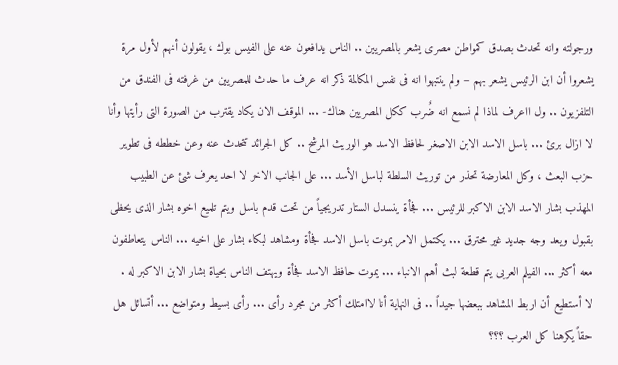ورجولته وانه تحدث بصدق كمواطن مصرى يشعر بالمصريين .. الناس يدافعون عنه على الفيس بوك ، يقولون أنهم لأول مرة يشعروا أن ابن الرئيس يشعر بهم – ولم ينتبهوا انه فى نفس المكالمة ذكر انه عرف ما حدث للمصريين من غرفته فى الفندق من التلفزيون .. ول ااعرف لماذا لم نسمع انه ضٌرب ككل المصريين هناك- ... الموقف الان يكاد يقترب من الصورة التى رأيتها وأنا لا ازال برئ ... باسل الاسد الابن الاصغر لحافظ الاسد هو الوريث المرشح .. كل الجرائد تتحدث عنه وعن خططه فى تطوير حزب البعث ، وكل المعارضة تحذر من توريث السلطة لباسل الأسد ... على الجانب الاخر لا احد يعرف شئ عن الطبيب المهذب بشار الاسد الابن الاكبر للرئيس ... فجأة ينسدل الستار تدريجياً من تحت قدم باسل ويتم تلميع اخوه بشار الذى يحظى بقبول ويعد وجه جديد غير محترق ... يكتمل الامر بموت باسل الاسد فجأة ومشاهد لبكاء بشار على اخيه ... الناس يتعاطفون معه أكثر ... الفيلم العربى يتم قطعة لبث أهم الانباء ... يموت حافظ الاسد فجأة ويهتف الناس بحياة بشار الابن الاكبر له .
لا أستطيع أن اربط المشاهد ببعضها جيداً .. فى النهاية أنا لاامتلك أكثر من مجرد رأى ... رأى بسيط ومتواضع ... أتسائل هل حقاً يكرهنا كل العرب ؟؟؟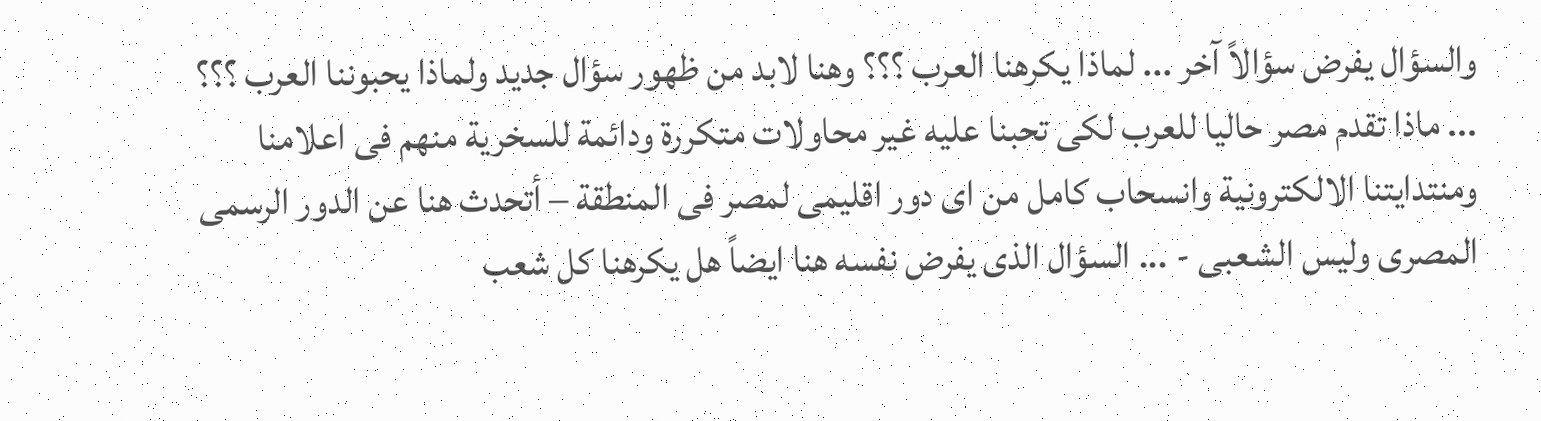والسؤال يفرض سؤالاً آخر ... لماذا يكرهنا العرب ؟؟؟ وهنا لابد من ظهور سؤال جديد ولماذا يحبوننا العرب ؟؟؟ ... ماذا تقدم مصر حاليا للعرب لكى تحبنا عليه غير محاولات متكررة ودائمة للسخرية منهم فى اعلامنا ومنتدايتنا الالكترونية وانسحاب كامل من اى دور اقليمى لمصر فى المنطقة – أتحدث هنا عن الدور الرسمى المصرى وليس الشعبى - ... السؤال الذى يفرض نفسه هنا ايضاً هل يكرهنا كل شعب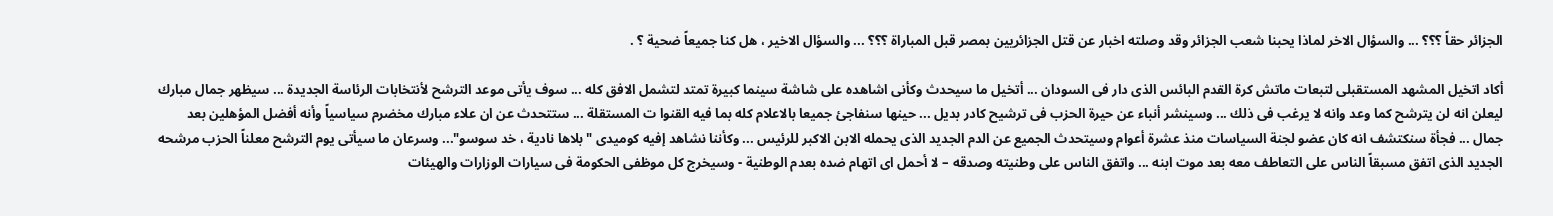الجزائر حقاً ؟؟؟ ... والسؤال الاخر لماذا يحبنا شعب الجزائر وقد وصلته اخبار عن قتل الجزائريين بمصر قبل المباراة ؟؟؟ ... والسؤال الاخير ، هل كنا جميعاً ضحية ؟ .

أكاد اتخيل المشهد المستقبلى لتبعات ماتش كرة القدم البائس الذى دار فى السودان ... أتخيل ما سيحدث وكأنى اشاهده على شاشة سينما كبيرة تمتد لتشمل الافق كله ... سوف يأتى موعد الترشح لأنتخابات الرئاسة الجديدة ... سيظهر جمال مبارك ليعلن انه لن يترشح كما وعد وانه لا يرغب فى ذلك ... وسينشر أنباء عن حيرة الحزب فى ترشيح كادر بديل ... حينها سنفاجئ جميعا بالاعلام كله بما فيه القنوا ت المستقلة ... ستتحدث عن ان علاء مبارك مخضرم سياسياً وأنه أفضل المؤهلين بعد جمال ... فجأة سنكتشف انه كان عضو لجنة السياسات منذ عشرة أعوام وسيتحدث الجميع عن الدم الجديد الذى يحمله الابن الاكبر للرئيس ... وكأننا نشاهد إفيه كوميدى "بلاها نادية ، خد سوسو"... وسرعان ما سيأتى يوم الترشح معلناً الحزب مرشحه الجديد الذى اتفق مسبقاً الناس على التعاطف معه بعد موت ابنه ... واتفق الناس على وطنيته وصدقه – لا أحمل اى اتهام ضده بعدم الوطنية - وسيخرج كل موظفى الحكومة فى سيارات الوزارات والهيئات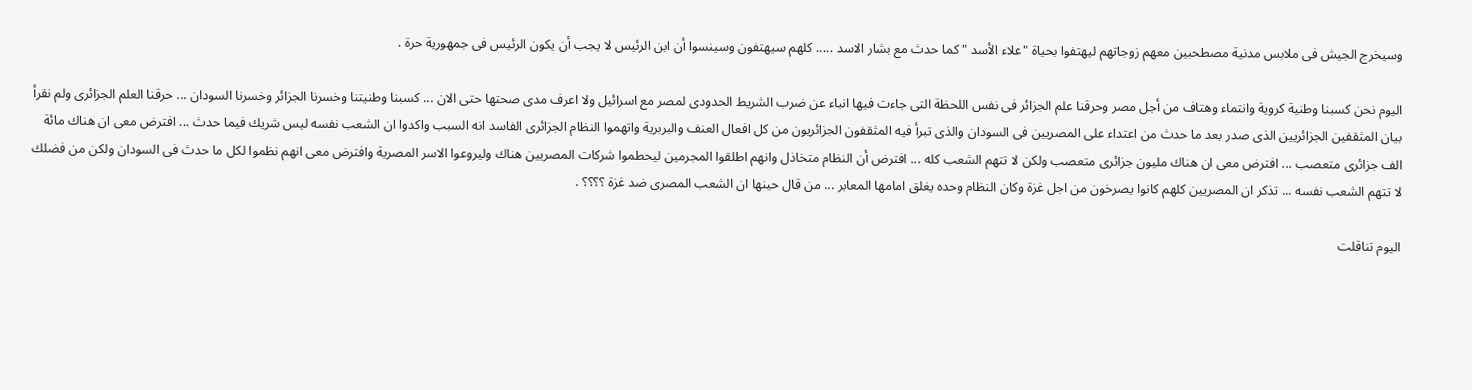وسيخرج الجيش فى ملابس مدنية مصطحبين معهم زوجاتهم ليهتفوا بحياة "علاء الأسد " كما حدث مع بشار الاسد ..... كلهم سيهتفون وسينسوا أن ابن الرئيس لا يجب أن يكون الرئيس فى جمهورية حرة .

اليوم نحن كسبنا وطنية كروية وانتماء وهتاف من أجل مصر وحرقنا علم الجزائر فى نفس اللحظة التى جاءت فيها انباء عن ضرب الشريط الحدودى لمصر مع اسرائيل ولا اعرف مدى صحتها حتى الان ... كسبنا وطنيتنا وخسرنا الجزائر وخسرنا السودان ... حرقنا العلم الجزائرى ولم نقرأ بيان المثقفين الجزائريين الذى صدر بعد ما حدث من اعتداء على المصريين فى السودان والذى تبرأ فيه المثقفون الجزائريون من كل افعال العنف والبربرية واتهموا النظام الجزائرى الفاسد انه السبب واكدوا ان الشعب نفسه ليس شريك فيما حدث ... افترض معى ان هناك مائة الف جزائرى متعصب ... افترض معى ان هناك مليون جزائرى متعصب ولكن لا تتهم الشعب كله ... افترض أن النظام متخاذل وانهم اطلقوا المجرمين ليحطموا شركات المصريين هناك وليروعوا الاسر المصرية وافترض معى انهم نظموا لكل ما حدث فى السودان ولكن من فضلك لا تتهم الشعب نفسه ... تذكر ان المصريين كلهم كانوا يصرخون من اجل غزة وكان النظام وحده يغلق امامها المعابر ... من قال حينها ان الشعب المصرى ضد غزة ؟؟؟؟ .

اليوم تناقلت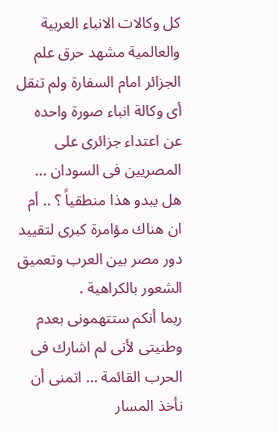كل وكالات الانباء العربية والعالمية مشهد حرق علم الجزائر امام السفارة ولم تنقل أى وكالة انباء صورة واحده عن اعتداء جزائرى على المصريين فى السودان ... هل يبدو هذا منطقياً ؟ .. أم ان هناك مؤامرة كبرى لتقييد دور مصر بين العرب وتعميق الشعور بالكراهية .
ربما أنكم ستتهمونى بعدم وطنيتى لأنى لم اشارك فى الحرب القائمة ... اتمنى أن نأخذ المسار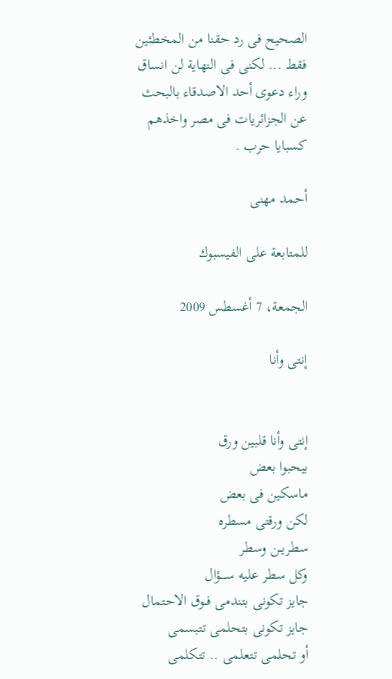الصحيح فى رد حقنا من المخطئين فقط ... لكنى فى النهاية لن انساق وراء دعوى أحد الاصدقاء بالبحث عن الجزائريات فى مصر واخذهم كسبايا حرب .

أحمد مهنى

للمتابعة على الفيسبوك

الجمعة، 7 أغسطس 2009

إنتى وأنا


إنتى وأنا قلبين ورق
بيحبوا بعض
ماسكين فى بعض
لكن ورقتى مسطره
سطريــن وسطر
وكل سطر عليه ســــؤال
جايز تكونى بتندمى فــوق الاحتمال
جايز تكونى بتحلمى تتبسمى
أو تحلمى تتعلمى .. تتكلمى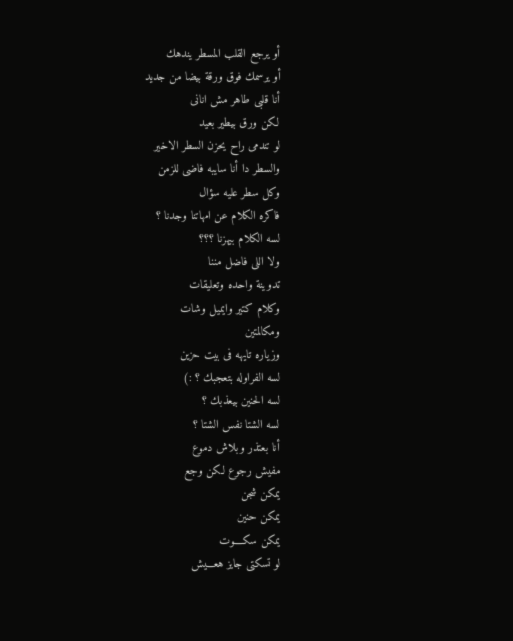أو يرجع القلب المسطر يندهك
أو يرسمك فوق ورقة بيضا من جديد
أنا قلبى طاهر مش انانى
لكن ورق بيطير بعيد
لو تندمى راح يحزن السطر الاخير
والسطر دا أنا سايبه فاضى للزمن
وكل سطر عليه سؤال
فاكره الكلام عن امهاتنا وجدنا ؟
لسه الكلام بيهزنا ؟؟؟
ولا اللى فاضل مننا
تدوينة واحده وتعليقات
وكلام كتير وايميل وشات
ومكالمتين
وزياره تايهه فى بيت حزين
لسه الفراوله بتعجبك ؟ :)
لسه الحنين بيعذبك ؟
لسه الشتا نفس الشتا ؟
أنا بعتذر وبلاش دموع
مفيش رجوع لكن وجع
يمكن شجن
يمكن حنين
يمكن سكــــوت
لو تسكتى جايز هعـــيش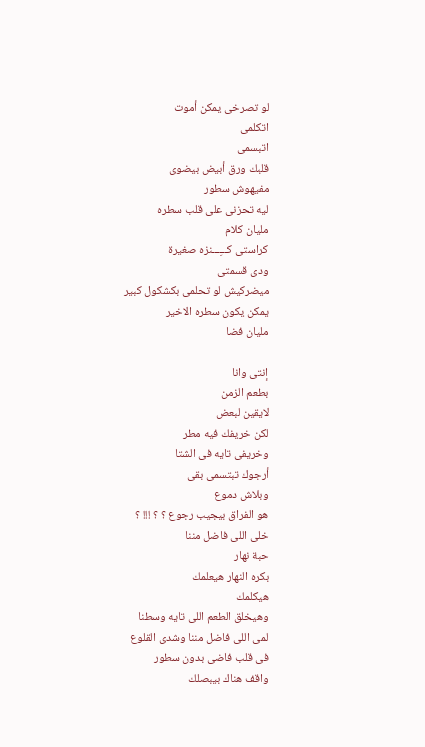لو تصرخى يمكن أموت
اتكلمى
اتبسمى
قلبك ورق أبيض بيضوى
مفيهوش سطور
ليه تحزنى على قلب سطره
مليان كلام
كراستى كـــِـــنزه صغيرة
ودى قسمتى
ميضركيش لو تحلمى بكشكول كبير
يمكن يكون سطره الاخير
مليان فضا

إنتى وانا
بطعم الزمن
لايقين لبعض
لكن خريفك فيه مطر
وخريفى تايه فى الشتا
أرجوك تبتسمى بقى
وبلاش دموع
هو الفراق بيجيب رجوع ؟ ؟ !!! ؟
خلى اللى فاضل مننا
حبة نهار
بكره النهار هيعلمك
هيكلمك
وهيخلق الطعم اللى تايه وسطنا
لمى اللى فاضل مننا وشدى القلوع
فى قلب فاضى بدون سطور
واقف هناك بيبصلك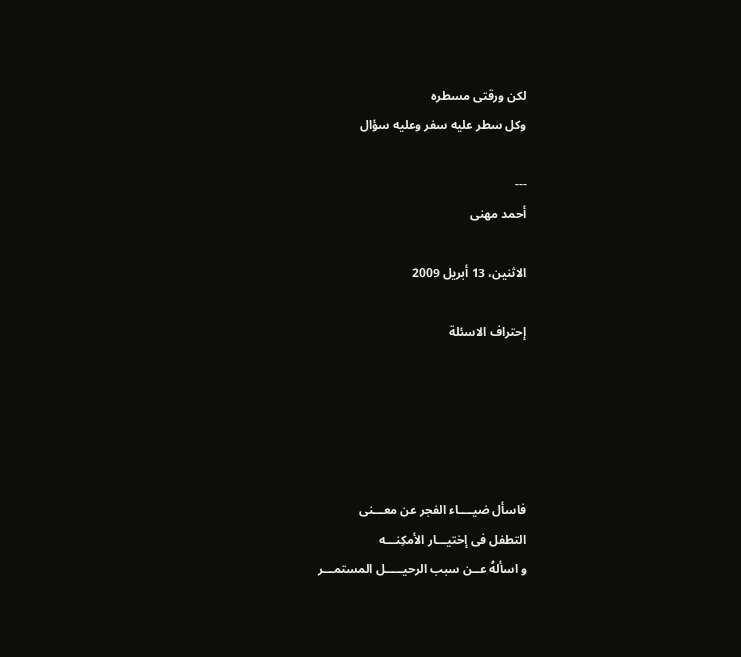لكن ورقتى مسطره
وكل سطر عليه سفر وعليه سؤال

---
أحمد مهنى

الاثنين، 13 أبريل 2009

إحتراف الاسئلة





فاسأل ضيــــاء الفجر عن معـــنى
التطفل فى إختيـــار الأمكِنـــه
و اسألهُ عــن سبب الرحيـــــل المستمـــر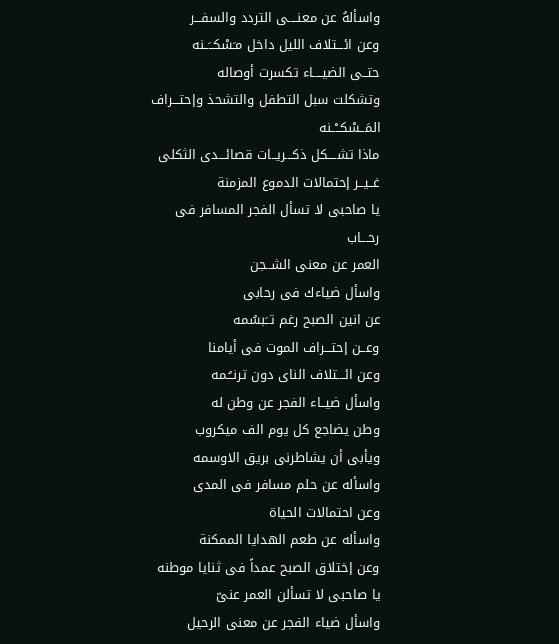واسألهُ عن معنــــى التردد والسفـــر
وعن ائـــتلاف الليل داخل مـَسْكــَــنه
حتــى الضيــــاء تكسرت أوصاله
وتشكلت سبل التطفل والتشحذ وإحتـــراف المَــسْكــْــنه
ماذا تشــــكل ذكـــريــات قصائـــدى الثكلى
غــيــر إحتمالات الدموع المزمنة
يا صاحبى لا تسأل الفجر المسافر فى رحـــاب
العمر عن معنى الشــجن
واسأل ضياءك فى رحابى
عن انين الصبح رغم تــَبسُمه
وعــن إحتـــراف الموت فى أيامنا
وعن ائـــتلاف الناى دون ترنــُـمه
واسأل ضيــاء الفجر عن وطن له
وطن يضاجع كل يوم الف ميكروب
ويأبى أن يشاطرنى بريق الاوسمه
واسأله عن حلم مسافر فى المدى
وعن احتمالات الحياة
واسأله عن طعم الهدايا الممكنة
وعن إختلاق الصبح عمداً فى ثنايا موطنه
يا صاحبى لا تسألن العمر عنىّ
واسأل ضياء الفجر عن معنى الرحيل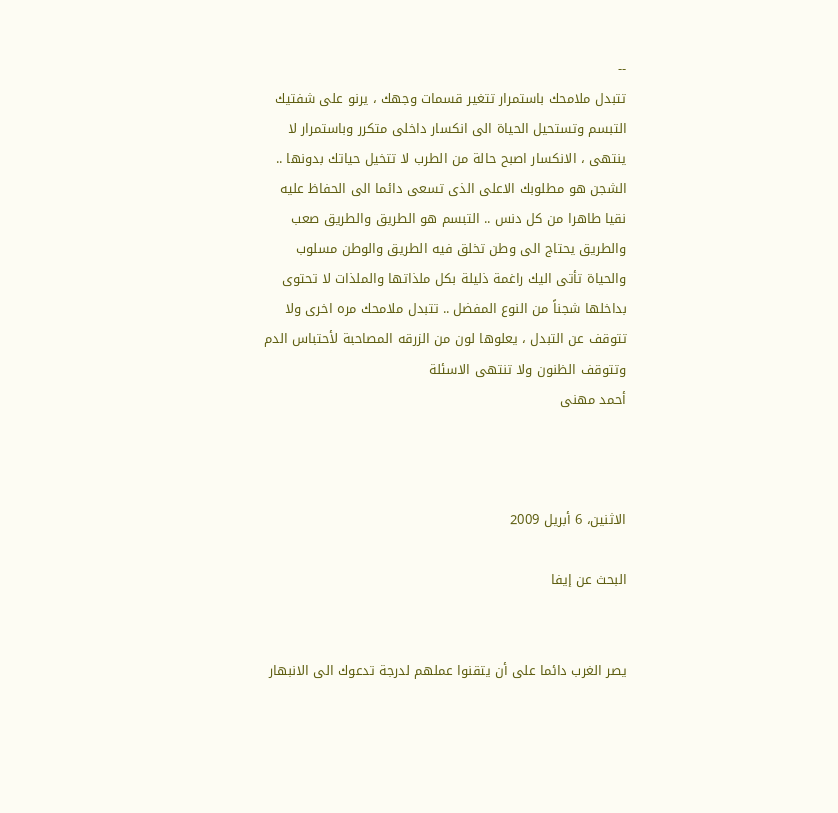--
تتبدل ملامحك باستمرار تتغير قسمات وجهك ، يرنو على شفتيك التبسم وتستحيل الحياة الى انكسار داخلى متكرر وباستمرار لا ينتهى ، الانكسار اصبح حالة من الطرب لا تتخيل حياتك بدونها .. الشجن هو مطلوبك الاعلى الذى تسعى دائما الى الحفاظ عليه نقيا طاهرا من كل دنس .. التبسم هو الطريق والطريق صعب والطريق يحتاج الى وطن تخلق فيه الطريق والوطن مسلوب والحياة تأتى اليك راغمة ذليلة بكل ملذاتها والملذات لا تحتوى بداخلها شجناً من النوع المفضل .. تتبدل ملامحك مره اخرى ولا تتوقف عن التبدل ، يعلوها لون من الزرقه المصاحبة لأحتباس الدم وتتوقف الظنون ولا تنتهى الاسئلة
أحمد مهنى



الاثنين، 6 أبريل 2009

البحث عن إيفا


يصر الغرب دائما على أن يتقنوا عملهم لدرجة تدعوك الى الانبهار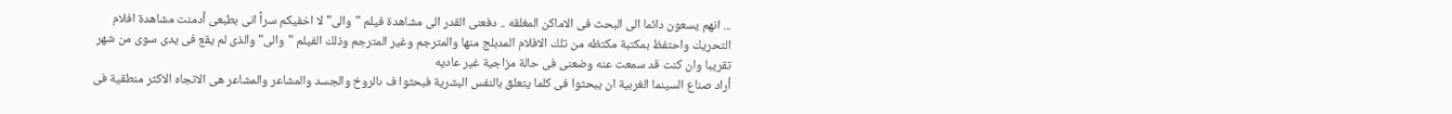... انهم يسعون دائما الى البحث فى الاماكن المغلقه .. دفعنى القدر الى مشاهدة فيلم "والى" لا اخفيكم سراً انى بطبعى أدمنت مشاهدة افلام التحريك واحتفظ بمكتبة مكتظه من تلك الافلام المدبلج منها والمترجم وغير المترجم وذلك الفيلم "والى" والذى لم يقع فى يدى سوى من شهر تقريبا وان كنت قد سمعت عنه وضعنى فى حالة مزاجية غير عاديه
أراد صناع السينما الغربية ان يبحثوا فى كلما يتعلق بالنفس البشرية فبحثوا ف ىالروخ والجسد والمشاعر والمشاعر هى الاتجاه الاكثر منطقية فى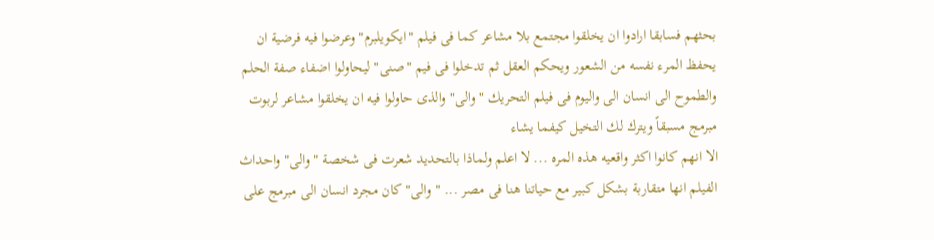بحثهم فسابقا ارادوا ان يخلقوا مجتمع بلا مشاعر كما فى فيلم "ايكويلبرم" وعرضوا فيه فرضية ان يحفظ المرء نفسه من الشعور ويحكم العقل ثم تدخلوا فى فيم "صنى" ليحاولوا اضفاء صفة الحلم والطموح الى انسان الى واليوم فى فيلم التحريك "والى" والذى حاولوا فيه ان يخلقوا مشاعر لربوت مبرمج مسبقاً ويترك لك التخيل كيفما يشاء
الا انهم كانوا اكثر واقعيه هذه المره ... لا اعلم ولماذا بالتحديد شعرت فى شخصة "والى" واحداث الفيلم انها متقاربة بشكل كبير مع حياتنا هنا فى مصر ... "والى" كان مجرد انسان الى مبرمج على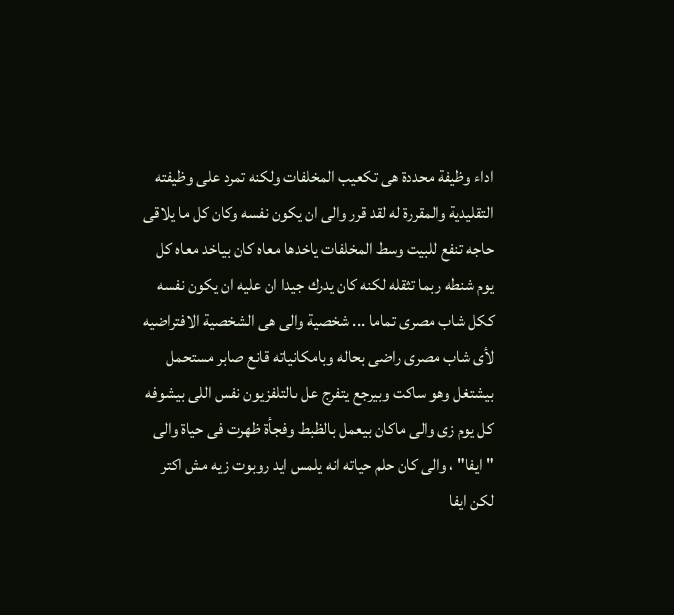اداء وظيفة محددة هى تكعيب المخلفات ولكنه تمرد على وظيفته التقليدية والمقررة له لقد قرر والى ان يكون نفسه وكان كل ما يلاقى حاجه تنفع للبيت وسط المخلفات ياخدها معاه كان بياخد معاه كل يوم شنطه ربما تثقله لكنه كان يدرك جيدا ان عليه ان يكون نفسه ككل شاب مصرى تماما ... شخصية والى هى الشخصية الافتراضيه لأى شاب مصرى راضى بحاله وبامكانياته قانع صابر مستحمل بيشتغل وهو ساكت وبيرجع يتفرج عل ىالتلفزيون نفس اللى بيشوفه كل يوم زى والى ماكان بيعمل بالظبط وفجأة ظهرت فى حياة والى "ايفا" ، والى كان حلم حياته انه يلمس ايد روبوت زيه مش اكتر لكن ايفا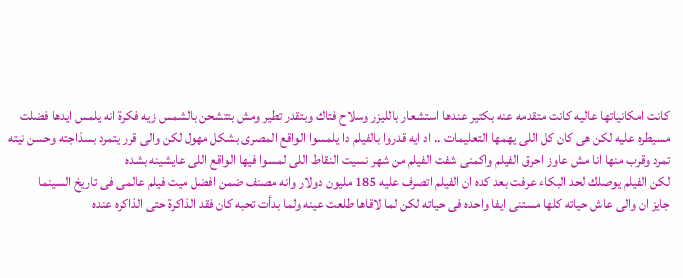كانت امكانياتها عاليه كانت متقدمه عنه بكتير عندها استشعار بالليزر وسلاح فتاك وبتقدر تطير ومش بتتشحن بالشمس زيه فكرة انه يلمس ايدها فضلت مسيطره عليه لكن هى كان كل اللى يهمها التعليمات .. اد ايه قدروا بالفيلم دا يلمسوا الواقع المصرى بشكل مهول لكن والى قرر يتمرد بسذاجته وحسن نيته تمرد وقرب منها انا مش عاوز احرق الفيلم واكمنى شفت الفيلم من شهر نسيت النقاط اللى لمسوا فيها الواقع اللى عايشينه بشده
لكن الفيلم يوصلك لحد البكاء عرفت بعد كده ان الفيلم اتصرف عليه 185 مليون دولار وانه مصنف ضمن افضل ميت فيلم عالمى فى تاريخ السينما
جايز ان والى عاش حياته كلها مستنى ايفا واحده فى حياته لكن لما لاقاها طلعت عينه ولما بدأت تحبه كان فقد الذاكرة حتى الذاكره عنده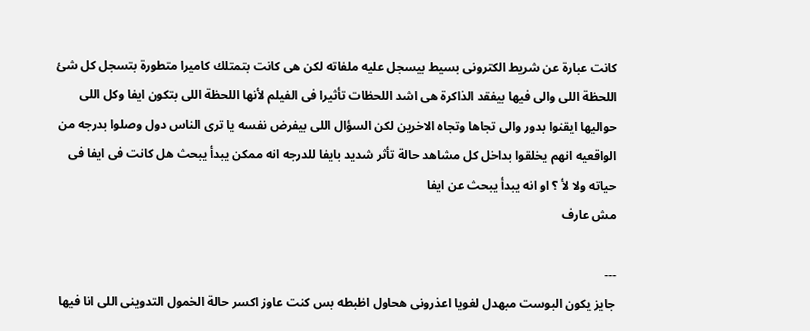كانت عبارة عن شريط الكترونى بسيط بيسجل عليه ملفاته لكن هى كانت بتمتلك كاميرا متطورة بتسجل كل شئ
اللحظة اللى والى فيها بيفقد الذاكرة هى اشد اللحظات تأثيرا فى الفيلم لأنها اللحظة اللى بتكون ايفا وكل اللى حواليها ايقنوا بدور والى تجاها وتجاه الاخرين لكن السؤال اللى بيفرض نفسه يا ترى الناس دول وصلوا بدرجه من الواقعيه انهم يخلقوا بداخل كل مشاهد حالة تأثر شديد بايفا للدرجه انه ممكن يبدأ يبحث هل كانت فى ايفا فى حياته ولا لأ ؟ او انه يبدأ يبحث عن ايفا
مش عارف

---
جايز يكون البوست مبهدل لغويا اعذرونى هحاول اظبطه بس كنت عاوز اكسر حالة الخمول التدوينى اللى انا فيها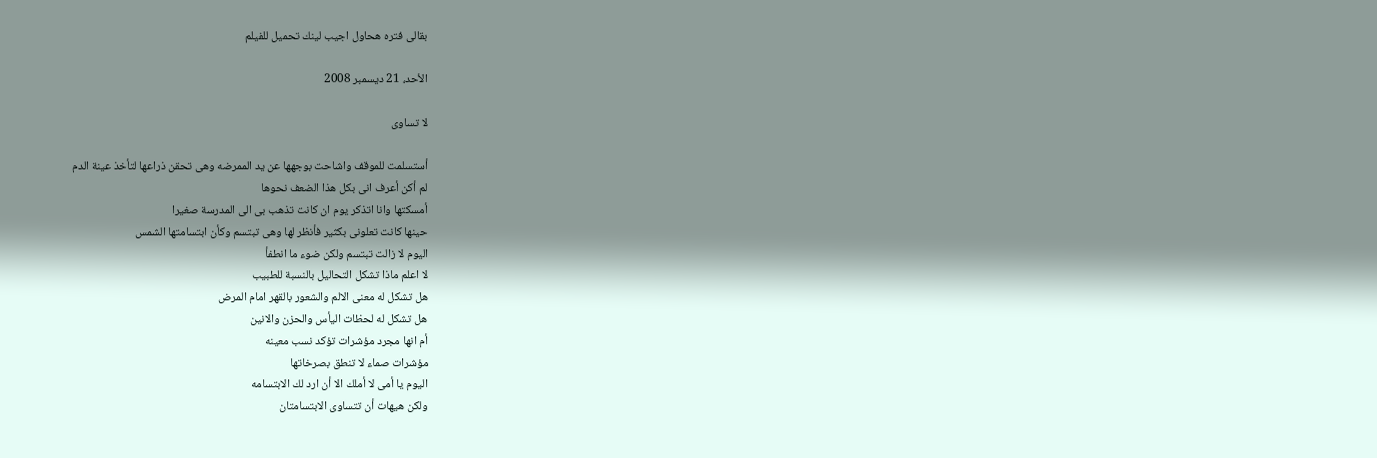بقالى فتره هحاول اجيب لينك تحميل للفيلم

الأحد، 21 ديسمبر 2008

لا تساوى

أستسلمت للموقف واشاحت بوجهها عن يد الممرضه وهى تحقن ذراعها لتأخذ عينة الدم
لم أكن أعرف انى بكل هذا الضعف نحوها
أمسكتها وانا اتذكر يوم ان كانت تذهب بى الى المدرسة صغيرا
حينها كانت تعلونى بكثير فأنظر لها وهى تبتسم وكأن ابتسامتها الشمس
اليوم لا زالت تبتسم ولكن ضوء ما انطفأ
لا اعلم ماذا تشكل التحاليل بالنسبة للطبيب
هل تشكل له معنى الالم والشعور بالقهر امام المرض
هل تشكل له لحظات اليأس والحزن والانين
أم انها مجرد مؤشرات تؤكد نسب معينه
مؤشرات صماء لا تنطق بصرخاتها
اليوم يا أمى لا أملك الا أن ارد لك الابتسامه
ولكن هيهات أن تتساوى الابتسامتان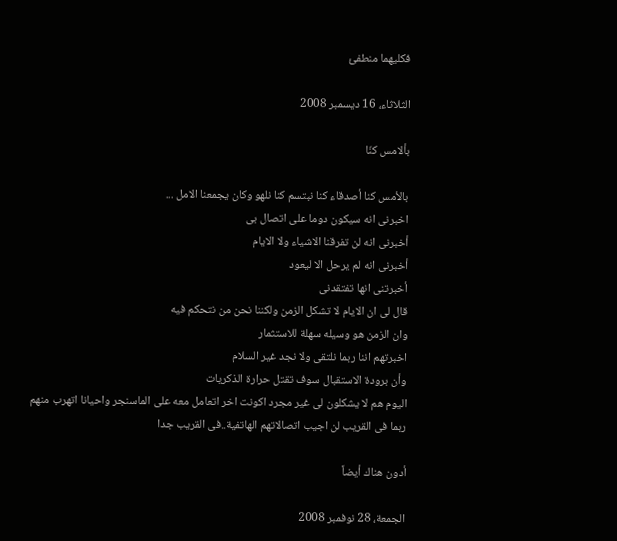فكليهما منطفئ

الثلاثاء، 16 ديسمبر 2008

بألامس كنّا

بالأمس كنا أصدقاء كنا نبتسم كنا نلهو وكان يجمعنا الامل ...
اخبرنى انه سيكون دوما على اتصال بى
أخبرنى انه لن تفرقنا الاشياء ولا الايام
أخبرنى انه لم يرحل الا ليعود
أخبرتنى انها تفتقدنى
قال لى ان الايام لا تشكل الزمن ولكننا نحن من نتحكم فيه
وان الزمن هو وسيله سهلة للاستثمار
اخبرتهم اننا ربما نلتقى ولا نجد غير السلام
وأن برودة الاستقبال سوف تقتل حرارة الذكريات
اليوم هم لا يشكلون لى غير مجرد اكونت اخر اتعامل معه على الماسنجر واحيانا اتهرب منهم
ربما فى القريب لن اجيب اتصالاتهم الهاتفية..فى القريب جدا

أدون هناك أيضاً

الجمعة، 28 نوفمبر 2008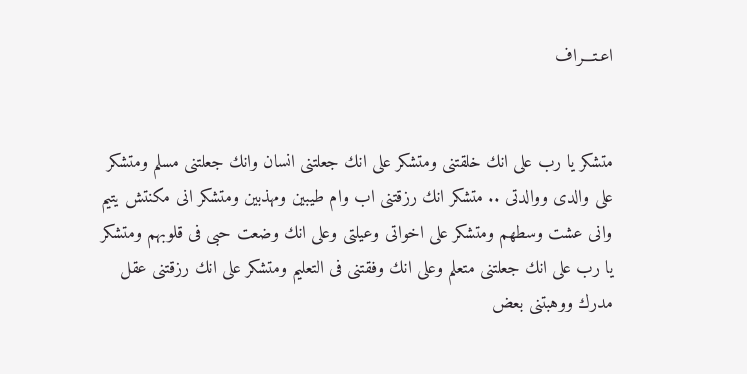اعـتـــراف


متشكر يا رب على انك خلقتنى ومتشكر على انك جعلتنى انسان وانك جعلتنى مسلم ومتشكر على والدى ووالدتى .. متشكر انك رزقتنى اب وام طيبين ومهذبين ومتشكر انى مكنتش يتيم وانى عشت وسطهم ومتشكر على اخواتى وعيلتى وعلى انك وضعت حبى فى قلوبهم ومتشكر يا رب على انك جعلتنى متعلم وعلى انك وفقتنى فى التعليم ومتشكر على انك رزقتنى عقل مدرك ووهبتنى بعض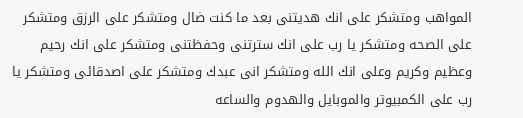المواهب ومتشكر على انك هديتنى بعد ما كنت ضال ومتشكر على الرزق ومتشكر على الصحه ومتشكر يا رب على انك سترتنى وحفظتنى ومتشكر على انك رحيم وعظيم وكريم وعلى انك الله ومتشكر انى عبدك ومتشكر على اصدقائى ومتشكر يا رب على الكمبيوتر والموبايل والهدوم والساعه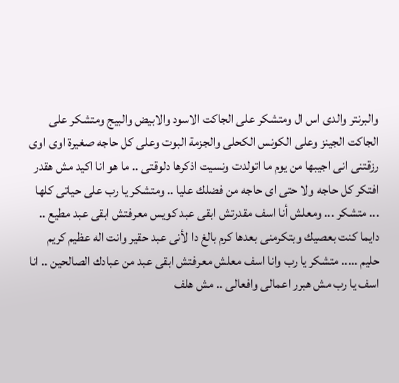والبرنتر والدى اس ال ومتشكر على الجاكت الاسود والابيض والبيج ومتشكر على الجاكت الجينز وعلى الكونس الكحلى والجزمة البوت وعلى كل حاجه صغيرة اوى اوى رزقتنى انى اجيبها من يوم ما اتولدت ونسيت اذكرها دلوقتى .. ما هو انا اكيد مش هقدر افتكر كل حاجه ولا حتى اى حاجه من فضلك عليا .. ومتشكر يا رب على حياتى كلها ... متشكر ... ومعلش أنا اسف مقدرتش ابقى عبد كويس معرفتش ابقى عبد مطيع .. دايما كنت بعصيك وبتكرمنى بعدها كرم بالغ دا لأنى عبد حقير وانت اله عظيم كريم حليم ..... متشكر يا رب وانا اسف معلش معرفتش ابقى عبد من عبادك الصالحين .. انا اسف يا رب مش هبرر اعمالى وافعالى .. مش هلف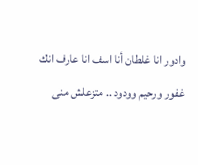وادور انا غلطان أنا اسف انا عارف انك غفور ورحيم وودود .. متزعلش منى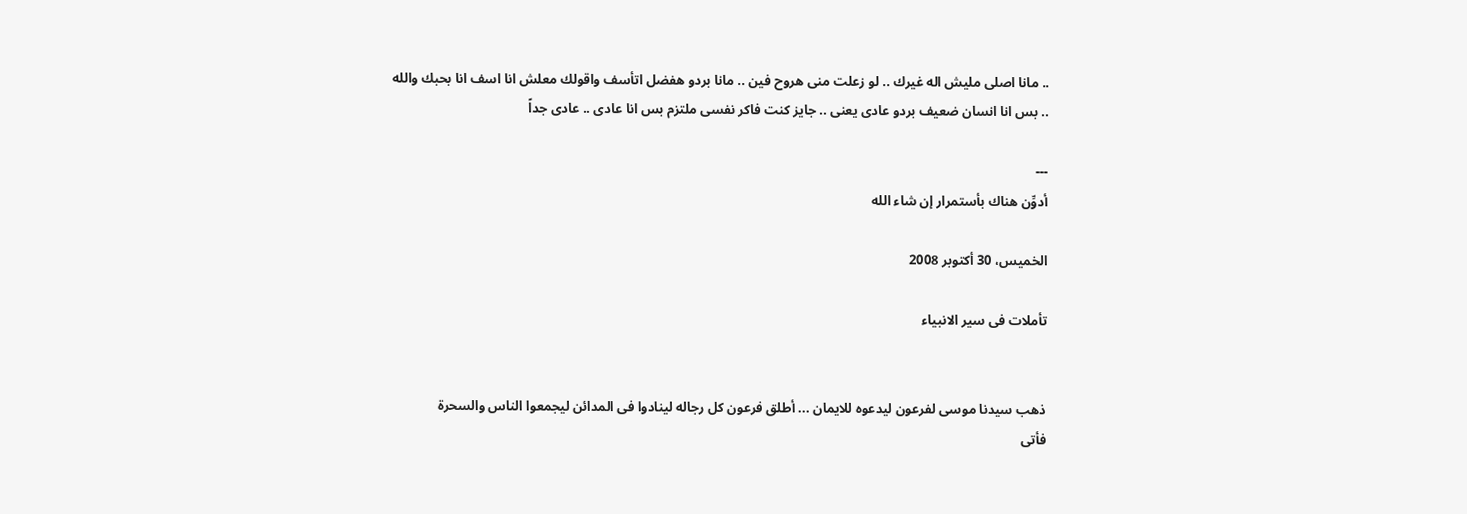.. مانا اصلى مليش اله غيرك .. لو زعلت منى هروح فين .. مانا بردو هفضل اتأسف واقولك معلش انا اسف انا بحبك والله .. بس انا انسان ضعيف بردو عادى يعنى .. جايز كنت فاكر نفسى ملتزم بس انا عادى .. عادى جداً

---
أدوِّن هناك بأستمرار إن شاء الله

الخميس، 30 أكتوبر 2008

تأملات فى سير الانبياء


ذهب سيدنا موسى لفرعون ليدعوه للايمان ... أطلق فرعون كل رجاله لينادوا فى المدائن ليجمعوا الناس والسحرة
فأتى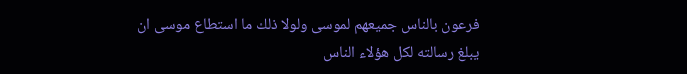فرعون بالناس جميعهم لموسى ولولا ذلك ما استطاع موسى ان يبلغ رسالته لكل هؤلاء الناس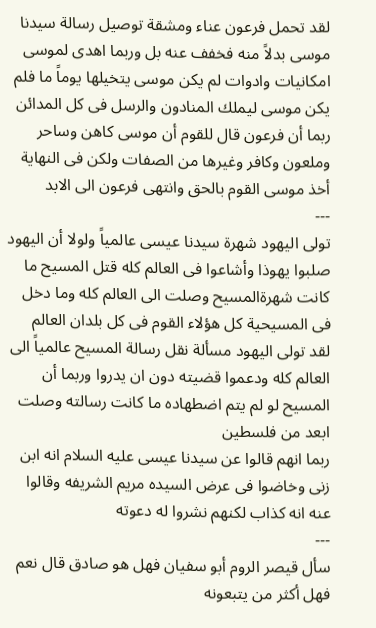لقد تحمل فرعون عناء ومشقة توصيل رسالة سيدنا موسى بدلاً منه فخفف عنه بل وربما اهدى لموسى امكانيات وادوات لم يكن موسى يتخيلها يوماً ما فلم يكن موسى ليملك المنادون والرسل فى كل المدائن
ربما أن فرعون قال للقوم أن موسى كاهن وساحر وملعون وكافر وغيرها من الصفات ولكن فى النهاية أخذ موسى القوم بالحق وانتهى فرعون الى الابد
---
تولى اليهود شهرة سيدنا عيسى عالمياً ولولا أن اليهود صلبوا يهوذا وأشاعوا فى العالم كله قتل المسيح ما كانت شهرةالمسيح وصلت الى العالم كله وما دخل فى المسيحية كل هؤلاء القوم فى كل بلدان العالم
لقد تولى اليهود مسألة نقل رسالة المسيح عالمياً الى العالم كله ودعموا قضيته دون ان يدروا وربما أن المسيح لو لم يتم اضطهاده ما كانت رسالته وصلت ابعد من فلسطين
ربما انهم قالوا عن سيدنا عيسى عليه السلام انه ابن زنى وخاضوا فى عرض السيده مريم الشريفه وقالوا عنه انه كذاب لكنهم نشروا له دعوته
---
سأل قيصر الروم أبو سفيان فهل هو صادق قال نعم فهل أكثر من يتبعونه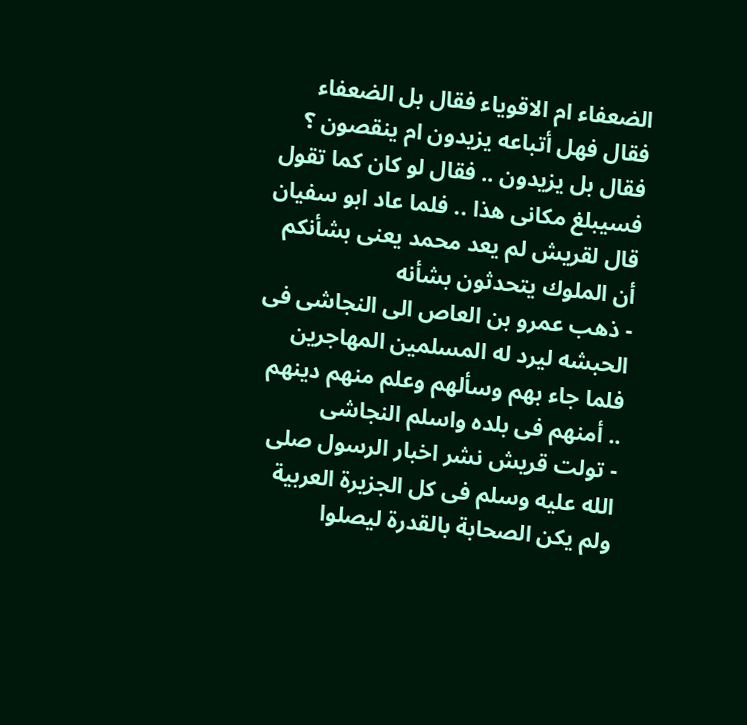الضعفاء ام الاقوياء فقال بل الضعفاء فقال فهل أتباعه يزيدون ام ينقصون ؟ فقال بل يزيدون .. فقال لو كان كما تقول فسيبلغ مكانى هذا .. فلما عاد ابو سفيان قال لقريش لم يعد محمد يعنى بشأنكم أن الملوك يتحدثون بشأنه
- ذهب عمرو بن العاص الى النجاشى فى الحبشه ليرد له المسلمين المهاجرين فلما جاء بهم وسألهم وعلم منهم دينهم .. أمنهم فى بلده واسلم النجاشى
- تولت قريش نشر اخبار الرسول صلى الله عليه وسلم فى كل الجزيرة العربية ولم يكن الصحابة بالقدرة ليصلوا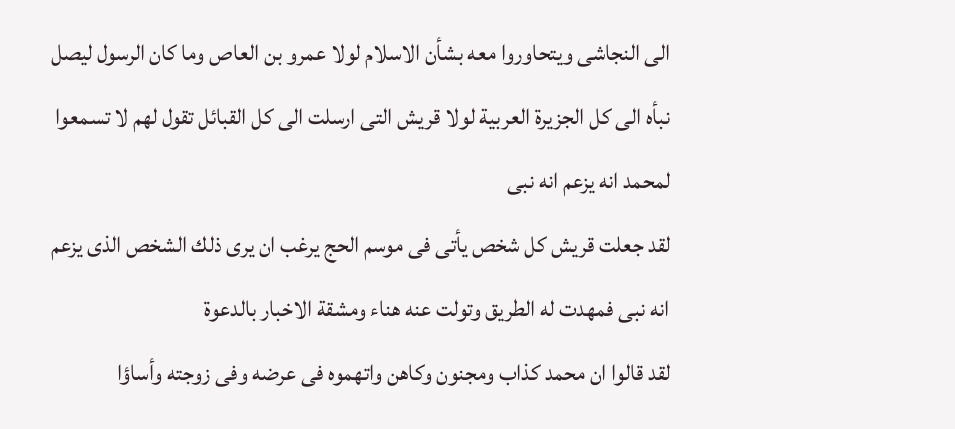الى النجاشى ويتحاوروا معه بشأن الاسلام لولا عمرو بن العاص وما كان الرسول ليصل نبأه الى كل الجزيرة العربية لولا قريش التى ارسلت الى كل القبائل تقول لهم لا تسمعوا لمحمد انه يزعم انه نبى
لقد جعلت قريش كل شخص يأتى فى موسم الحج يرغب ان يرى ذلك الشخص الذى يزعم انه نبى فمهدت له الطريق وتولت عنه هناء ومشقة الاخبار بالدعوة
لقد قالوا ان محمد كذاب ومجنون وكاهن واتهموه فى عرضه وفى زوجته وأساؤا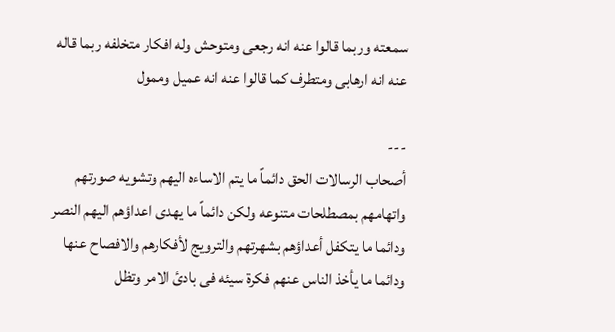سمعته وربما قالوا عنه انه رجعى ومتوحش وله افكار متخلفه ربما قاله عنه انه ارهابى ومتطرف كما قالوا عنه انه عميل وممول

---
أصحاب الرسالات الحق دائماً ما يتم الاساءه اليهم وتشويه صورتهم واتهامهم بمصطلحات متنوعه ولكن دائماً ما يهدى اعداؤهم اليهم النصر ودائما ما يتكفل أعداؤهم بشهرتهم والترويج لأفكارهم والافصاح عنها ودائما ما يأخذ الناس عنهم فكرة سيئه فى بادئ الامر وتظل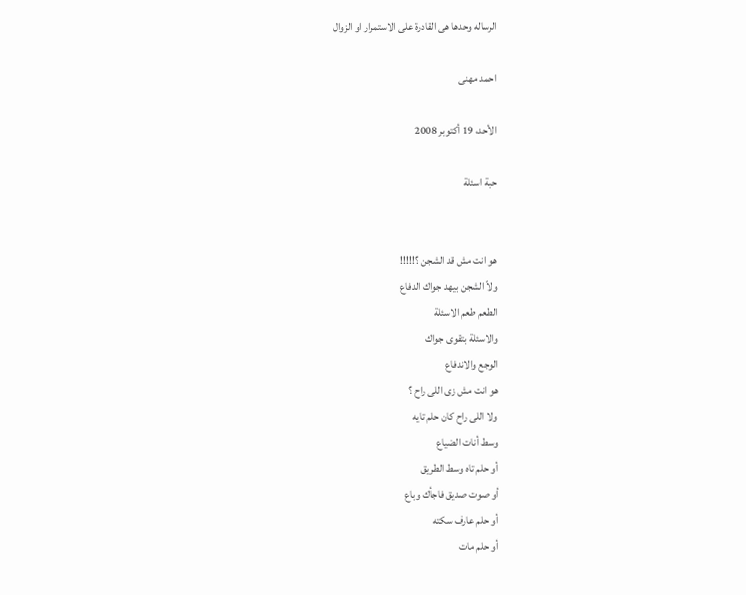الرساله وحدها هى القادرة على الاستمرار او الزوال

احمد مهنى

الأحد، 19 أكتوبر 2008

حبة اسئلة


هو انت مش قد الشجن ؟!!!!!
ولاّ الشجن بيهد جواك الدفاع
الطعم طعم الاسئلة
والاسئلة بتقوى جواك
الوجع والاندفاع
هو انت مش زى اللى راح ؟
ولا اللى راح كان حلم تايه
وسط أنات الضياع
أو حلم تاه وسط الطريق
أو صوت صديق فاجأك وباع
أو حلم عارف سكته
أو حلم مات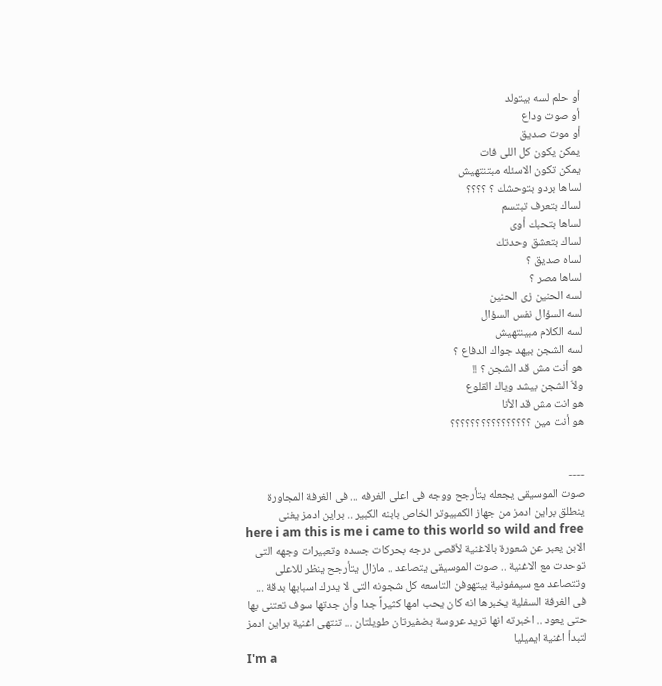أو حلم لسه بيتولد
أو صوت وداع
أو موت صديق
يمكن يكون كل اللى فات
يمكن تكون الاسئله مبتنتهيش
لساها بردو بتوحشك ؟ ؟؟؟؟
لساك بتعرف تبتسم
لساها بتحبك أوى
لساك بتعشق وحدتك
لساه صديق ؟
لساها مصر ؟
لسه الحنين زى الحنين
لسه السؤال نفس السؤال
لسه الكلام مبينتهيش
لسه الشجن بيهد جواك الدفاع ؟
هو أنت مش قد الشجن ؟ !!
ولاّ الشجن بيشد وياك القلوع
هو انت مش قد الأنا
هو أنت مين ؟؟؟؟؟؟؟؟؟؟؟؟؟؟؟؟


----
صوت الموسيقى يجعله يتأرجح ووجه فى اعلى الغرفه ... فى الغرفة المجاورة ينطلق براين ادمز من جهاز الكمبيوتر الخاص بابنه الكبير .. براين ادمز يغنى
here i am this is me i came to this world so wild and free
الابن يعبر عن شعورة بالاغنية لأقصى درجه بحركات جسده وتعبيرات وجهه التى توحدت مع الاغنية .. صوت الموسيقى يتصاعد .. مازال يتأرجح ينظر للاعلى وتتصاعد مع سيمفونية بيتهوفن التاسعه كل شجونه التى لا يدرك اسبابها بدقة ... فى الغرفة السفلية يخبرها انه كان يحب امها كثيراً جدا وأن جدتها سوف تعتنى بها حتى يعود .. اخبرته انها تريد عروسة بضفيرتان طويلتان ... تنتهى اغنية براين ادمز لتبدأ اغنية ايميليا
I'm a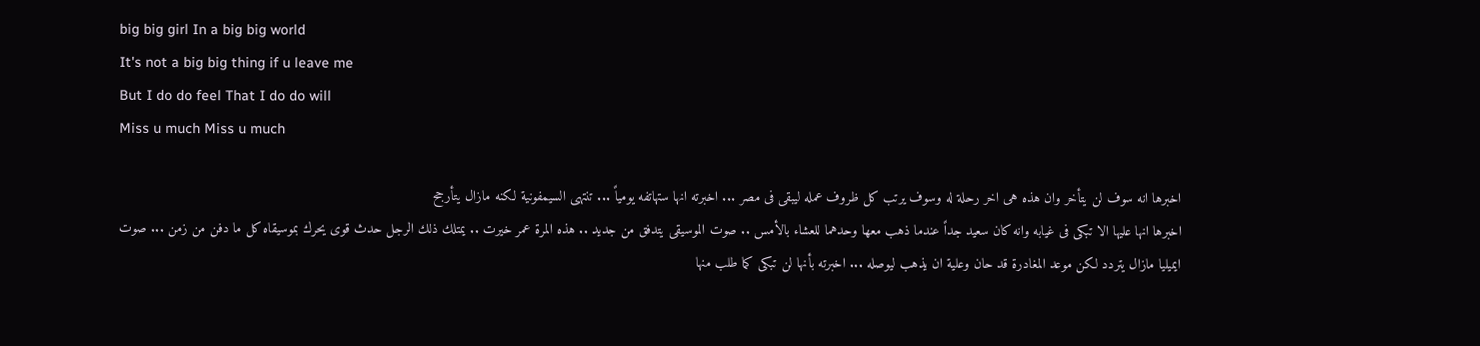big big girl In a big big world
It's not a big big thing if u leave me
But I do do feel That I do do will
Miss u much Miss u much

اخبرها انه سوف لن يتأخر وان هذه هى اخر رحلة له وسوف يرتب كل ظروف عمله ليبقى فى مصر ... اخبرته انها ستهاتفه يومياً ... تنتهى السيمفونية لكنه مازال يتأرجح
اخبرها انها عليها الا تبكى فى غيابه وانه كان سعيد جداً عندما ذهب معها وحدهما للعشاء بالأمس .. صوت الموسيقى يتدفق من جديد .. هذه المرة عمر خيرت .. يمتلك ذلك الرجل حدث قوى يحرك بموسيقاه كل ما دفن من زمن ... صوت ايميليا مازال يتردد لكن موعد المغادرة قد حان وعلية ان يذهب ليوصله ... اخبرته بأنها لن تبكى كما طلب منها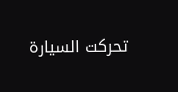تحركت السيارة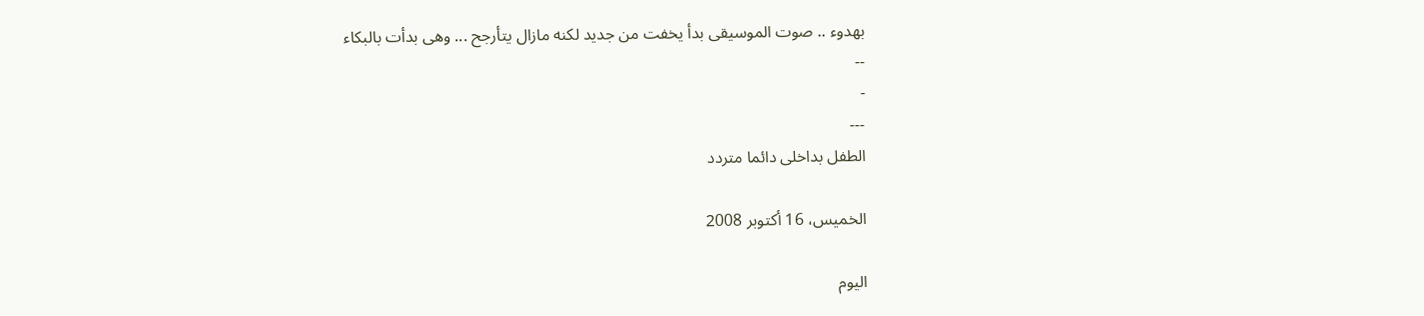بهدوء .. صوت الموسيقى بدأ يخفت من جديد لكنه مازال يتأرجح ... وهى بدأت بالبكاء
--
-
---
الطفل بداخلى دائما متردد

الخميس، 16 أكتوبر 2008

اليوم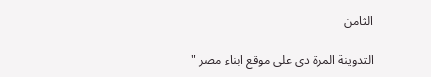الثامن

التدوينة المرة دى على موقع ابناء مصر "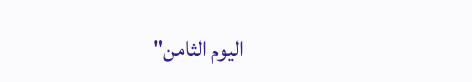اليوم الثامن"